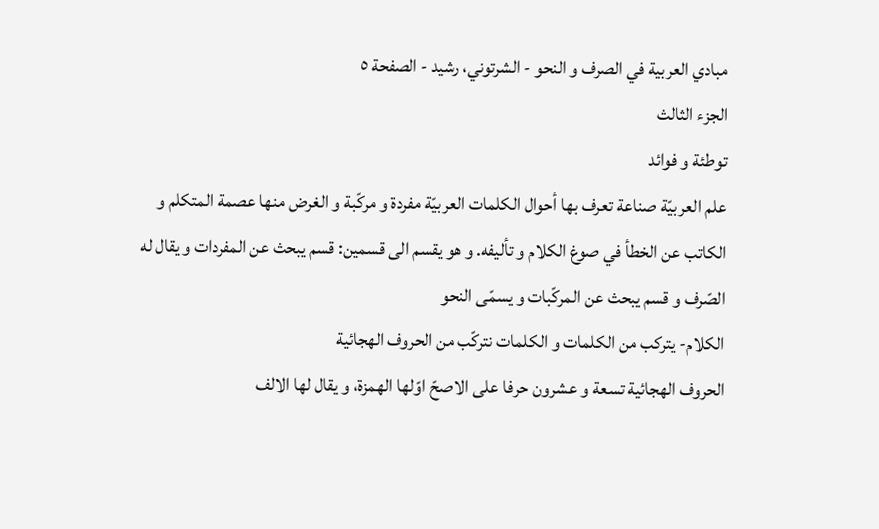مبادي العربية في الصرف و النحو - الشرتوني، رشید - الصفحة ٥
الجزء الثالث
توطئة و فوائد
علم العربيّة صناعة تعرف بها أحوال الكلمات العربيّة مفردة و مركّبة و الغرض منها عصمة المتكلم و الكاتب عن الخطأ في صوغ الكلام و تأليفه. و هو يقسم الى قسمين: قسم يبحث عن المفردات و يقال له الصّرف و قسم يبحث عن المركّبات و يسمّى النحو
الكلام- يتركب من الكلمات و الكلمات نتركّب من الحروف الهجائية
الحروف الهجائية تسعة و عشرون حرفا على الاصحّ اوّلها الهمزة، و يقال لها الالف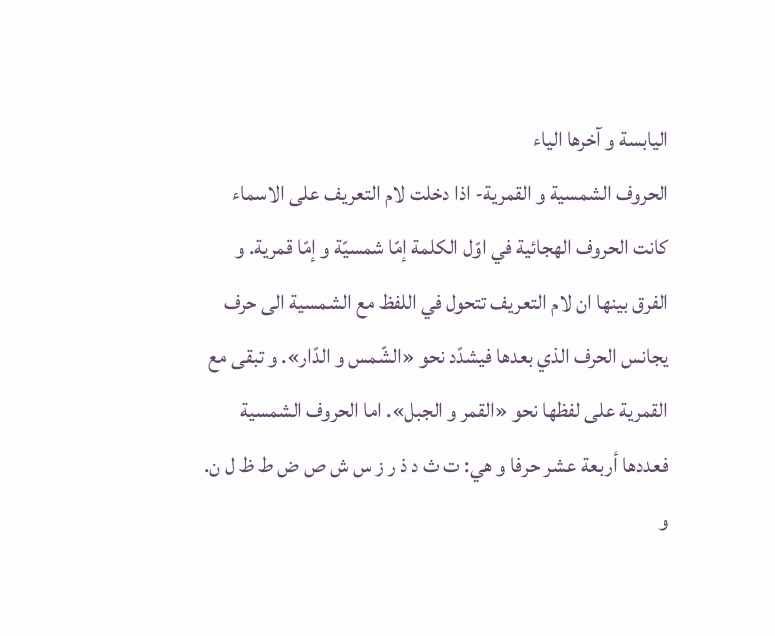اليابسة و آخرها الياء
الحروف الشمسية و القمرية- اذا دخلت لام التعريف على الاسماء كانت الحروف الهجائية في اوّل الكلمة إمّا شمسيّة و إمّا قمرية. و الفرق بينها ان لام التعريف تتحول في اللفظ مع الشمسية الى حرف يجانس الحرف الذي بعدها فيشدّد نحو «الشّمس و الدّار». و تبقى مع القمرية على لفظها نحو «القمر و الجبل». اما الحروف الشمسية فعددها أربعة عشر حرفا و هي: ت ث د ذ ر ز س ش ص ض ط ظ ل ن. و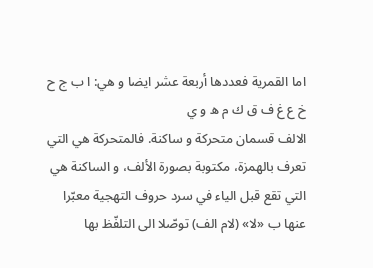اما القمرية فعددها أربعة عشر ايضا و هي: ا ب ج ح خ ع غ ف ق ك م ه و ي
الالف قسمان متحركة و ساكنة. فالمتحركة هي التي تعرف بالهمزة، مكتوبة بصورة الألف، و الساكنة هي التي تقع قبل الياء في سرد حروف التهجية معبّرا عنها ب «لا» (لام الف) توصّلا الى التلفّظ بها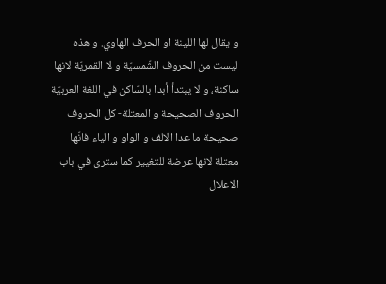و يقال لها اللينة او الحرف الهاوي. و هذه ليست من الحروف الشّمسيّة و لا القمريّة لانها ساكنة، و لا يبتدأ أبدا بالسّاكن في اللغة العربيّة
الحروف الصحيحة و المعتلة- كل الحروف صحيحة ما عدا الالف و الواو و الياء فانّها معتلة لانها عرضة للتغيير كما سترى في باب الاعلال